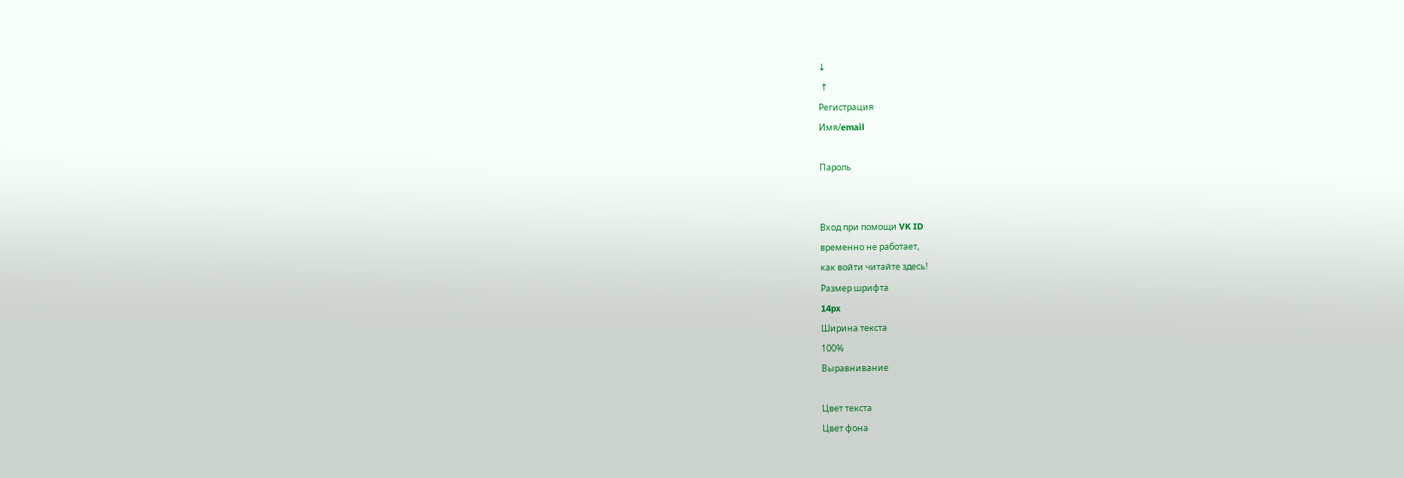↓
 ↑
Регистрация
Имя/email

Пароль


Вход при помощи VK ID
временно не работает,
как войти читайте здесь!
Размер шрифта
14px
Ширина текста
100%
Выравнивание

Цвет текста
Цвет фона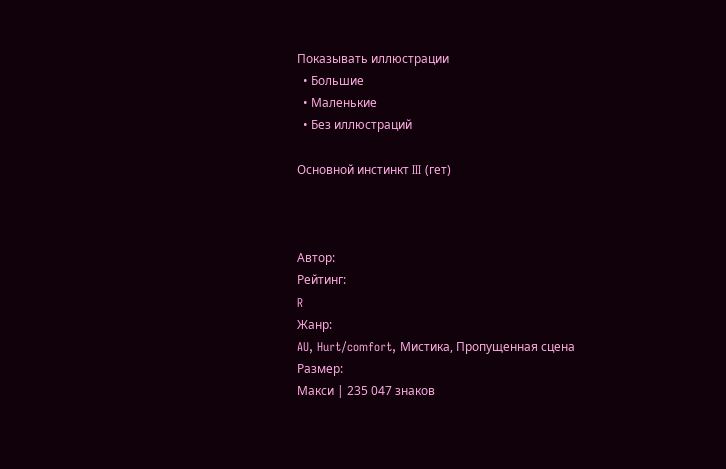Показывать иллюстрации
  • Большие
  • Маленькие
  • Без иллюстраций

Основной инстинкт III (гет)



Автор:
Рейтинг:
R
Жанр:
AU, Hurt/comfort, Мистика, Пропущенная сцена
Размер:
Макси | 235 047 знаков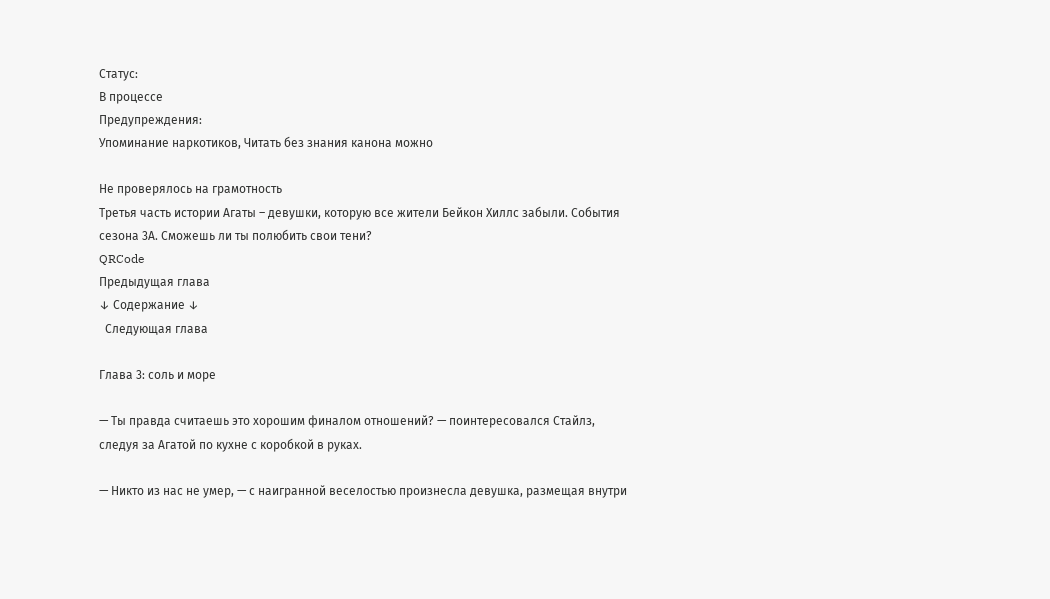Статус:
В процессе
Предупреждения:
Упоминание наркотиков, Читать без знания канона можно

Не проверялось на грамотность
Третья часть истории Агаты – девушки, которую все жители Бейкон Хиллс забыли. События сезона 3А. Сможешь ли ты полюбить свои тени?
QRCode
Предыдущая глава
↓ Содержание ↓
  Следующая глава

Глава 3: соль и море

— Ты правда считаешь это хорошим финалом отношений? — поинтересовался Стайлз, следуя за Агатой по кухне с коробкой в руках.

— Никто из нас не умер, — с наигранной веселостью произнесла девушка, размещая внутри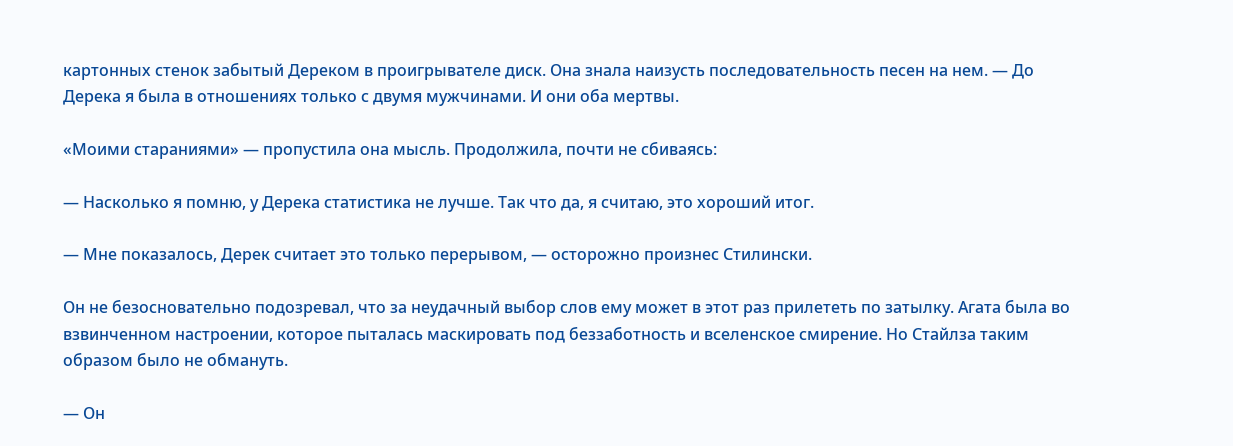картонных стенок забытый Дереком в проигрывателе диск. Она знала наизусть последовательность песен на нем. — До Дерека я была в отношениях только с двумя мужчинами. И они оба мертвы.

«Моими стараниями» — пропустила она мысль. Продолжила, почти не сбиваясь:

— Насколько я помню, у Дерека статистика не лучше. Так что да, я считаю, это хороший итог.

— Мне показалось, Дерек считает это только перерывом, — осторожно произнес Стилински.

Он не безосновательно подозревал, что за неудачный выбор слов ему может в этот раз прилететь по затылку. Агата была во взвинченном настроении, которое пыталась маскировать под беззаботность и вселенское смирение. Но Стайлза таким образом было не обмануть.

— Он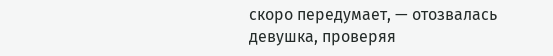скоро передумает, — отозвалась девушка, проверяя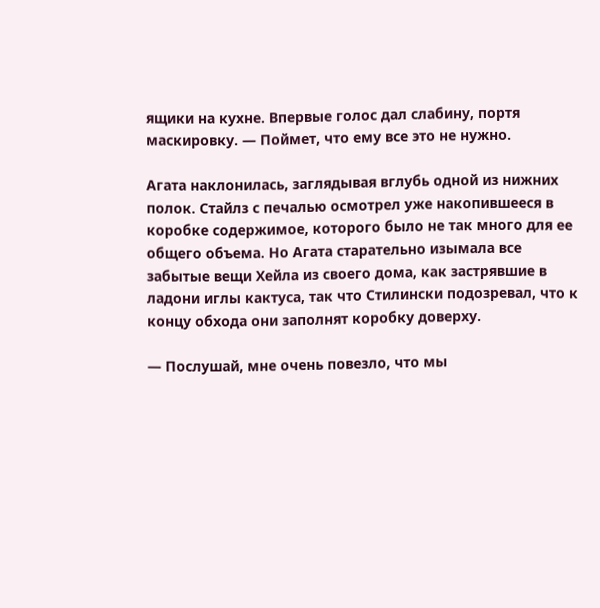ящики на кухне. Впервые голос дал слабину, портя маскировку. — Поймет, что ему все это не нужно.

Агата наклонилась, заглядывая вглубь одной из нижних полок. Стайлз с печалью осмотрел уже накопившееся в коробке содержимое, которого было не так много для ее общего объема. Но Агата старательно изымала все забытые вещи Хейла из своего дома, как застрявшие в ладони иглы кактуса, так что Стилински подозревал, что к концу обхода они заполнят коробку доверху.

— Послушай, мне очень повезло, что мы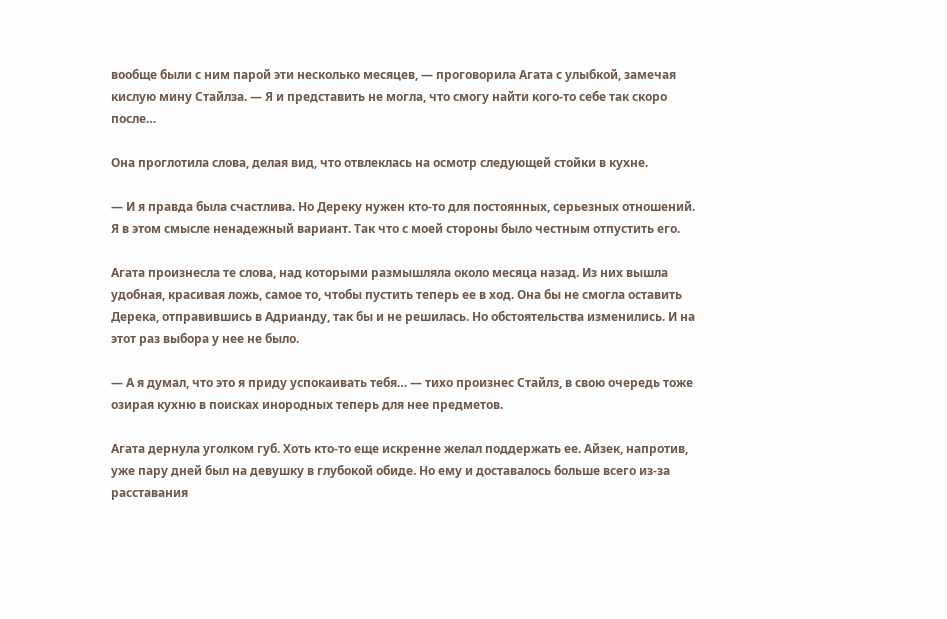вообще были с ним парой эти несколько месяцев, — проговорила Агата с улыбкой, замечая кислую мину Стайлза. — Я и представить не могла, что смогу найти кого-то себе так скоро после…

Она проглотила слова, делая вид, что отвлеклась на осмотр следующей стойки в кухне.

— И я правда была счастлива. Но Дереку нужен кто-то для постоянных, серьезных отношений. Я в этом смысле ненадежный вариант. Так что с моей стороны было честным отпустить его.

Агата произнесла те слова, над которыми размышляла около месяца назад. Из них вышла удобная, красивая ложь, самое то, чтобы пустить теперь ее в ход. Она бы не смогла оставить Дерека, отправившись в Адрианду, так бы и не решилась. Но обстоятельства изменились. И на этот раз выбора у нее не было.

— А я думал, что это я приду успокаивать тебя… — тихо произнес Стайлз, в свою очередь тоже озирая кухню в поисках инородных теперь для нее предметов.

Агата дернула уголком губ. Хоть кто-то еще искренне желал поддержать ее. Айзек, напротив, уже пару дней был на девушку в глубокой обиде. Но ему и доставалось больше всего из-за расставания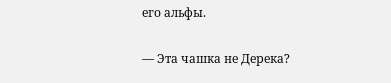его альфы.

— Эта чашка не Дерека?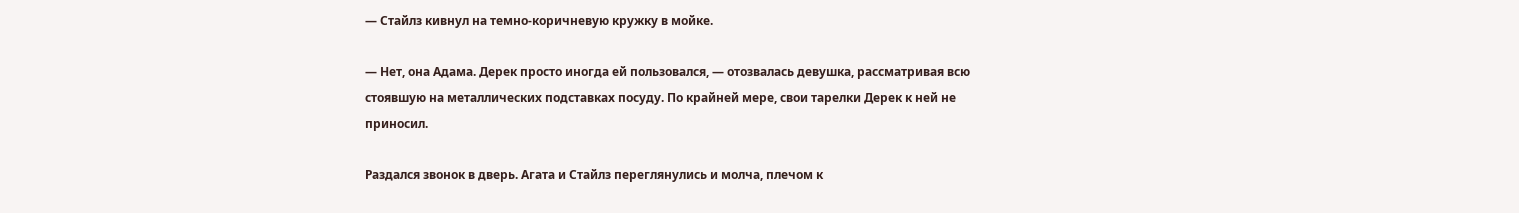— Стайлз кивнул на темно-коричневую кружку в мойке.

— Нет, она Адама. Дерек просто иногда ей пользовался, — отозвалась девушка, рассматривая всю стоявшую на металлических подставках посуду. По крайней мере, свои тарелки Дерек к ней не приносил.

Раздался звонок в дверь. Агата и Стайлз переглянулись и молча, плечом к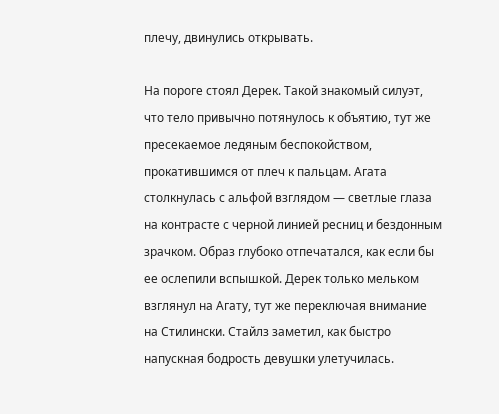плечу, двинулись открывать.

На пороге стоял Дерек. Такой знакомый силуэт, что тело привычно потянулось к объятию, тут же пресекаемое ледяным беспокойством, прокатившимся от плеч к пальцам. Агата столкнулась с альфой взглядом — светлые глаза на контрасте с черной линией ресниц и бездонным зрачком. Образ глубоко отпечатался, как если бы ее ослепили вспышкой. Дерек только мельком взглянул на Агату, тут же переключая внимание на Стилински. Стайлз заметил, как быстро напускная бодрость девушки улетучилась.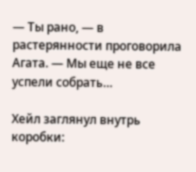— Ты рано, — в растерянности проговорила Агата. — Мы еще не все успели собрать…

Хейл заглянул внутрь коробки: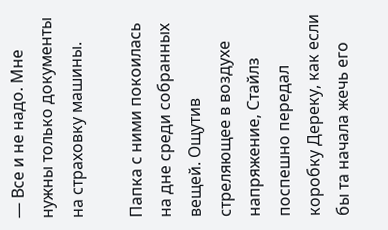— Все и не надо. Мне нужны только документы на страховку машины.

Папка с ними покоилась на дне среди собранных вещей. Ощутив стреляющее в воздухе напряжение, Стайлз поспешно передал коробку Дереку, как если бы та начала жечь его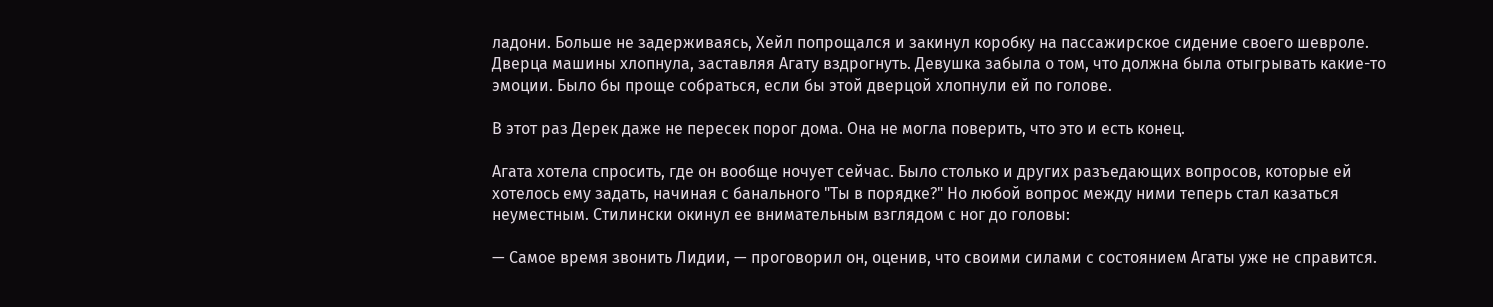ладони. Больше не задерживаясь, Хейл попрощался и закинул коробку на пассажирское сидение своего шевроле. Дверца машины хлопнула, заставляя Агату вздрогнуть. Девушка забыла о том, что должна была отыгрывать какие-то эмоции. Было бы проще собраться, если бы этой дверцой хлопнули ей по голове.

В этот раз Дерек даже не пересек порог дома. Она не могла поверить, что это и есть конец.

Агата хотела спросить, где он вообще ночует сейчас. Было столько и других разъедающих вопросов, которые ей хотелось ему задать, начиная с банального "Ты в порядке?" Но любой вопрос между ними теперь стал казаться неуместным. Стилински окинул ее внимательным взглядом с ног до головы:

— Самое время звонить Лидии, — проговорил он, оценив, что своими силами с состоянием Агаты уже не справится.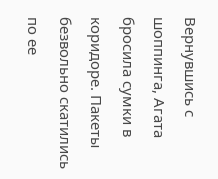Вернувшись с шоппинга, Агата бросила сумки в коридоре. Пакеты безвольно скатились по ее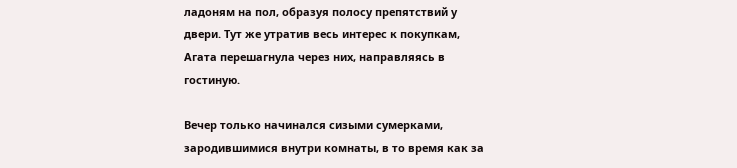ладоням на пол, образуя полосу препятствий у двери. Тут же утратив весь интерес к покупкам, Агата перешагнула через них, направляясь в гостиную.

Вечер только начинался сизыми сумерками, зародившимися внутри комнаты, в то время как за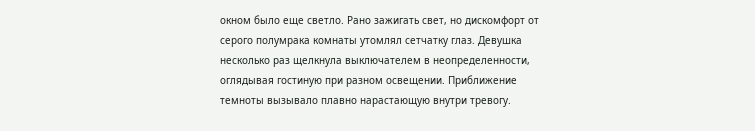окном было еще светло. Рано зажигать свет, но дискомфорт от серого полумрака комнаты утомлял сетчатку глаз. Девушка несколько раз щелкнула выключателем в неопределенности, оглядывая гостиную при разном освещении. Приближение темноты вызывало плавно нарастающую внутри тревогу.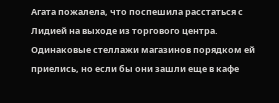Агата пожалела, что поспешила расстаться с Лидией на выходе из торгового центра. Одинаковые стеллажи магазинов порядком ей приелись, но если бы они зашли еще в кафе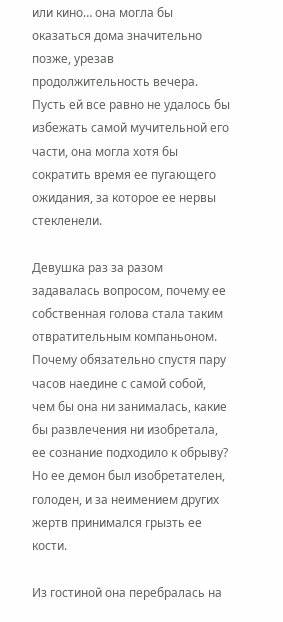или кино… она могла бы оказаться дома значительно позже, урезав продолжительность вечера. Пусть ей все равно не удалось бы избежать самой мучительной его части, она могла хотя бы сократить время ее пугающего ожидания, за которое ее нервы стекленели.

Девушка раз за разом задавалась вопросом, почему ее собственная голова стала таким отвратительным компаньоном. Почему обязательно спустя пару часов наедине с самой собой, чем бы она ни занималась, какие бы развлечения ни изобретала, ее сознание подходило к обрыву? Но ее демон был изобретателен, голоден, и за неимением других жертв принимался грызть ее кости.

Из гостиной она перебралась на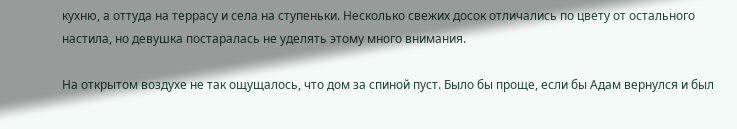кухню, а оттуда на террасу и села на ступеньки. Несколько свежих досок отличались по цвету от остального настила, но девушка постаралась не уделять этому много внимания.

На открытом воздухе не так ощущалось, что дом за спиной пуст. Было бы проще, если бы Адам вернулся и был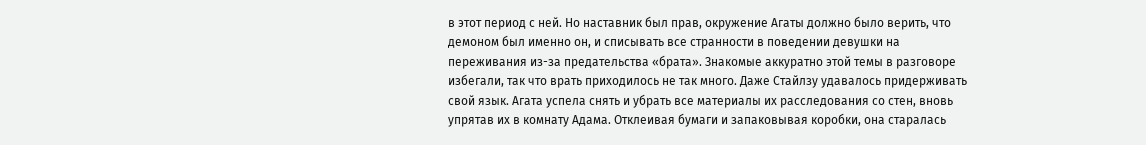в этот период с ней. Но наставник был прав, окружение Агаты должно было верить, что демоном был именно он, и списывать все странности в поведении девушки на переживания из-за предательства «брата». Знакомые аккуратно этой темы в разговоре избегали, так что врать приходилось не так много. Даже Стайлзу удавалось придерживать свой язык. Агата успела снять и убрать все материалы их расследования со стен, вновь упрятав их в комнату Адама. Отклеивая бумаги и запаковывая коробки, она старалась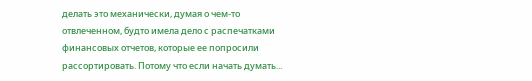делать это механически, думая о чем-то отвлеченном, будто имела дело с распечатками финансовых отчетов, которые ее попросили рассортировать. Потому что если начать думать...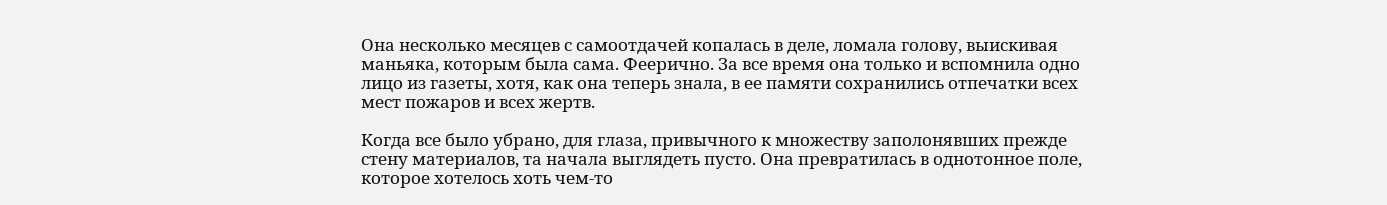Она несколько месяцев с самоотдачей копалась в деле, ломала голову, выискивая маньяка, которым была сама. Феерично. За все время она только и вспомнила одно лицо из газеты, хотя, как она теперь знала, в ее памяти сохранились отпечатки всех мест пожаров и всех жертв.

Когда все было убрано, для глаза, привычного к множеству заполонявших прежде стену материалов, та начала выглядеть пусто. Она превратилась в однотонное поле, которое хотелось хоть чем-то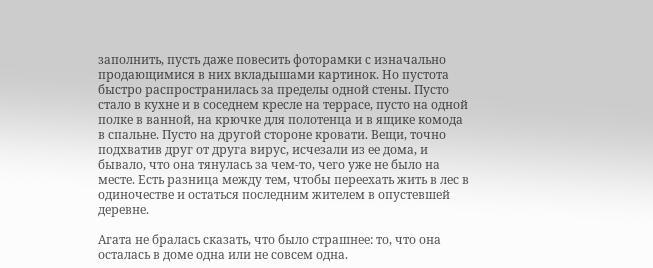заполнить, пусть даже повесить фоторамки с изначально продающимися в них вкладышами картинок. Но пустота быстро распространилась за пределы одной стены. Пусто стало в кухне и в соседнем кресле на террасе, пусто на одной полке в ванной, на крючке для полотенца и в ящике комода в спальне. Пусто на другой стороне кровати. Вещи, точно подхватив друг от друга вирус, исчезали из ее дома, и бывало, что она тянулась за чем-то, чего уже не было на месте. Есть разница между тем, чтобы переехать жить в лес в одиночестве и остаться последним жителем в опустевшей деревне.

Агата не бралась сказать, что было страшнее: то, что она осталась в доме одна или не совсем одна.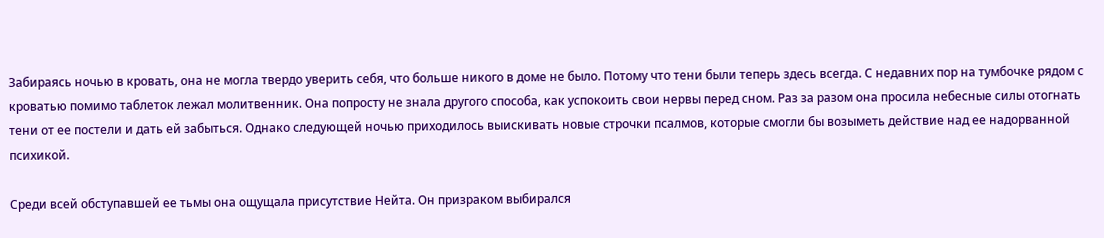Забираясь ночью в кровать, она не могла твердо уверить себя, что больше никого в доме не было. Потому что тени были теперь здесь всегда. С недавних пор на тумбочке рядом с кроватью помимо таблеток лежал молитвенник. Она попросту не знала другого способа, как успокоить свои нервы перед сном. Раз за разом она просила небесные силы отогнать тени от ее постели и дать ей забыться. Однако следующей ночью приходилось выискивать новые строчки псалмов, которые смогли бы возыметь действие над ее надорванной психикой.

Среди всей обступавшей ее тьмы она ощущала присутствие Нейта. Он призраком выбирался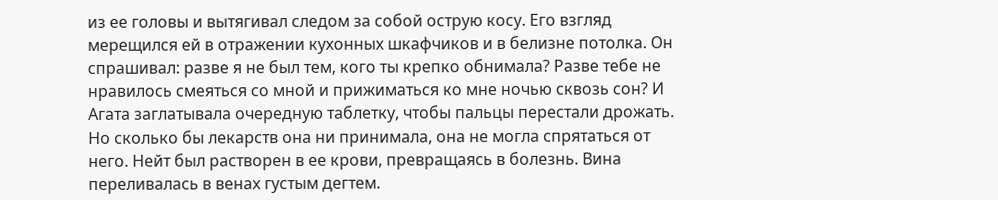из ее головы и вытягивал следом за собой острую косу. Его взгляд мерещился ей в отражении кухонных шкафчиков и в белизне потолка. Он спрашивал: разве я не был тем, кого ты крепко обнимала? Разве тебе не нравилось смеяться со мной и прижиматься ко мне ночью сквозь сон? И Агата заглатывала очередную таблетку, чтобы пальцы перестали дрожать. Но сколько бы лекарств она ни принимала, она не могла спрятаться от него. Нейт был растворен в ее крови, превращаясь в болезнь. Вина переливалась в венах густым дегтем.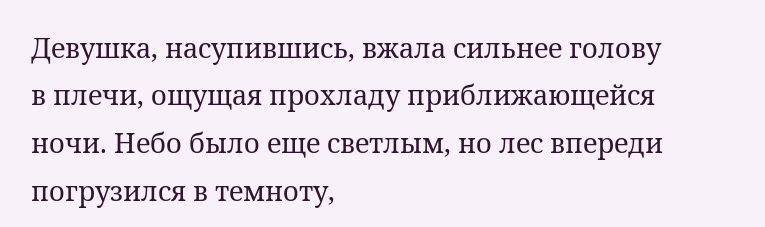Девушка, насупившись, вжала сильнее голову в плечи, ощущая прохладу приближающейся ночи. Небо было еще светлым, но лес впереди погрузился в темноту,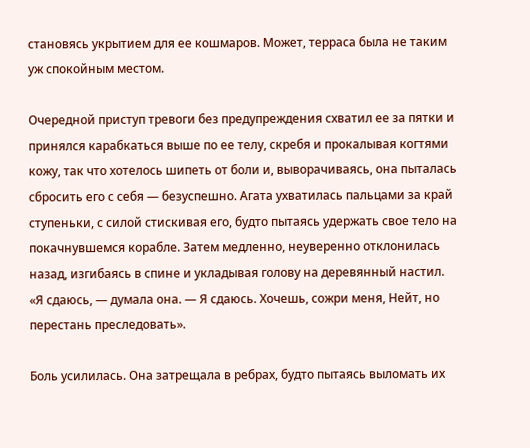становясь укрытием для ее кошмаров. Может, терраса была не таким уж спокойным местом.

Очередной приступ тревоги без предупреждения схватил ее за пятки и принялся карабкаться выше по ее телу, скребя и прокалывая когтями кожу, так что хотелось шипеть от боли и, выворачиваясь, она пыталась сбросить его с себя — безуспешно. Агата ухватилась пальцами за край ступеньки, с силой стискивая его, будто пытаясь удержать свое тело на покачнувшемся корабле. Затем медленно, неуверенно отклонилась назад, изгибаясь в спине и укладывая голову на деревянный настил. «Я сдаюсь, — думала она. — Я сдаюсь. Хочешь, сожри меня, Нейт, но перестань преследовать».

Боль усилилась. Она затрещала в ребрах, будто пытаясь выломать их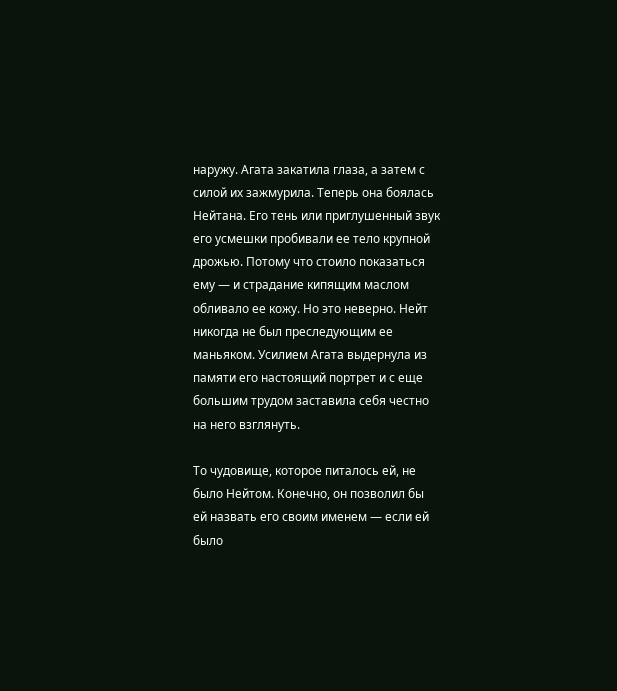наружу. Агата закатила глаза, а затем с силой их зажмурила. Теперь она боялась Нейтана. Его тень или приглушенный звук его усмешки пробивали ее тело крупной дрожью. Потому что стоило показаться ему — и страдание кипящим маслом обливало ее кожу. Но это неверно. Нейт никогда не был преследующим ее маньяком. Усилием Агата выдернула из памяти его настоящий портрет и с еще большим трудом заставила себя честно на него взглянуть.

То чудовище, которое питалось ей, не было Нейтом. Конечно, он позволил бы ей назвать его своим именем — если ей было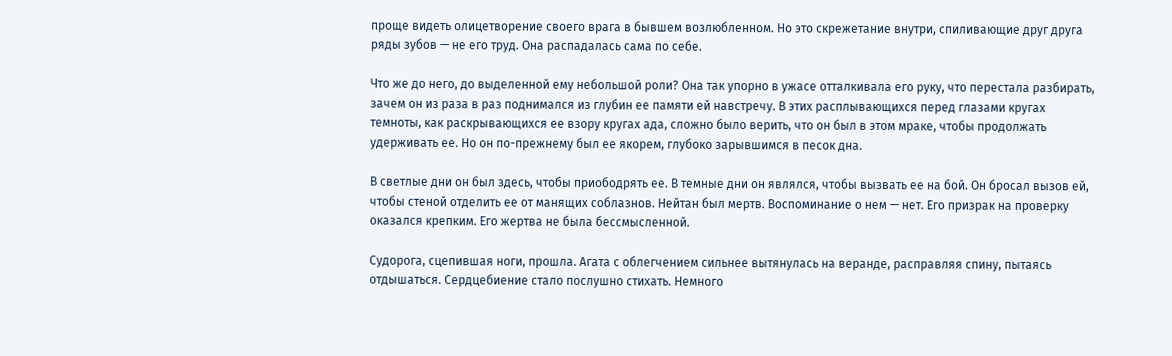проще видеть олицетворение своего врага в бывшем возлюбленном. Но это скрежетание внутри, спиливающие друг друга ряды зубов — не его труд. Она распадалась сама по себе.

Что же до него, до выделенной ему небольшой роли? Она так упорно в ужасе отталкивала его руку, что перестала разбирать, зачем он из раза в раз поднимался из глубин ее памяти ей навстречу. В этих расплывающихся перед глазами кругах темноты, как раскрывающихся ее взору кругах ада, сложно было верить, что он был в этом мраке, чтобы продолжать удерживать ее. Но он по-прежнему был ее якорем, глубоко зарывшимся в песок дна.

В светлые дни он был здесь, чтобы приободрять ее. В темные дни он являлся, чтобы вызвать ее на бой. Он бросал вызов ей, чтобы стеной отделить ее от манящих соблазнов. Нейтан был мертв. Воспоминание о нем — нет. Его призрак на проверку оказался крепким. Его жертва не была бессмысленной.

Судорога, сцепившая ноги, прошла. Агата с облегчением сильнее вытянулась на веранде, расправляя спину, пытаясь отдышаться. Сердцебиение стало послушно стихать. Немного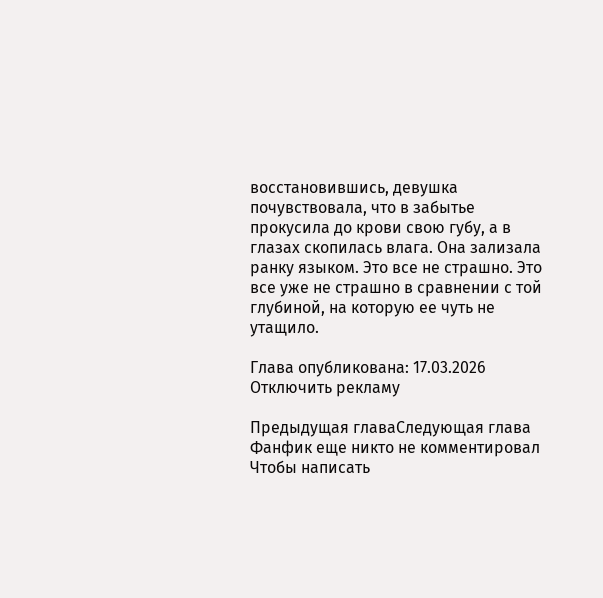восстановившись, девушка почувствовала, что в забытье прокусила до крови свою губу, а в глазах скопилась влага. Она зализала ранку языком. Это все не страшно. Это все уже не страшно в сравнении с той глубиной, на которую ее чуть не утащило.

Глава опубликована: 17.03.2026
Отключить рекламу

Предыдущая главаСледующая глава
Фанфик еще никто не комментировал
Чтобы написать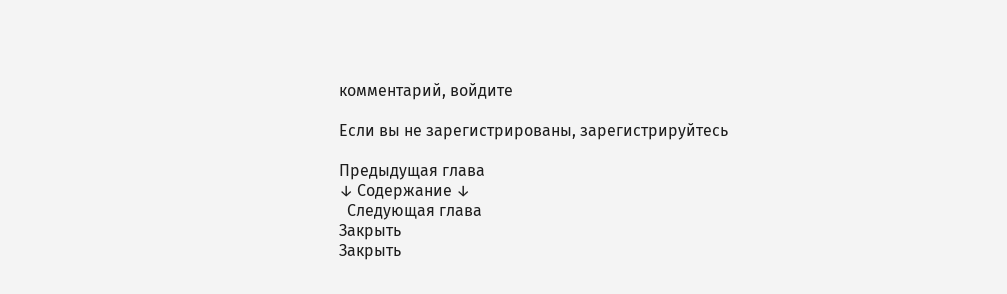комментарий, войдите

Если вы не зарегистрированы, зарегистрируйтесь

Предыдущая глава
↓ Содержание ↓
  Следующая глава
Закрыть
Закрыть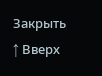Закрыть
↑ Вверх